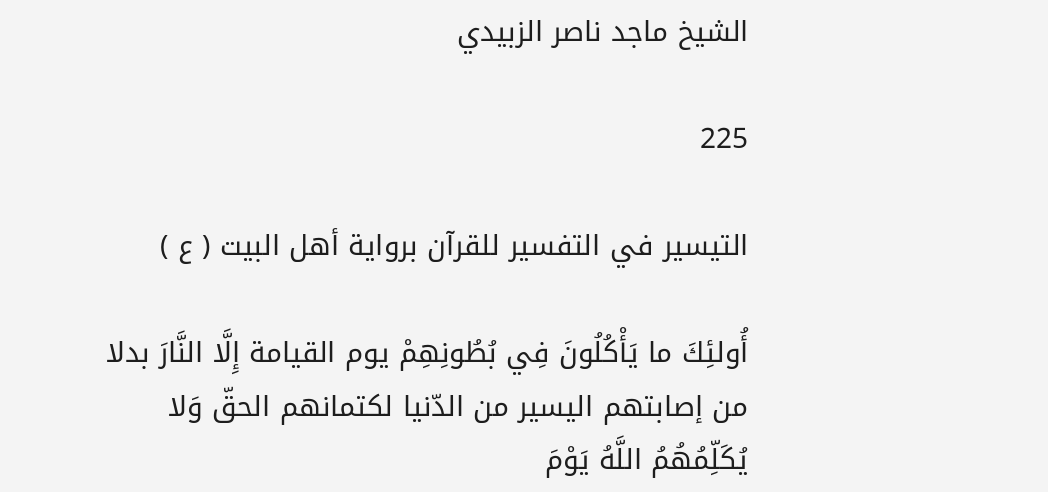الشيخ ماجد ناصر الزبيدي

225

التيسير في التفسير للقرآن برواية أهل البيت ( ع )

أُولئِكَ ما يَأْكُلُونَ فِي بُطُونِهِمْ يوم القيامة إِلَّا النَّارَ بدلا من إصابتهم اليسير من الدّنيا لكتمانهم الحقّ وَلا يُكَلِّمُهُمُ اللَّهُ يَوْمَ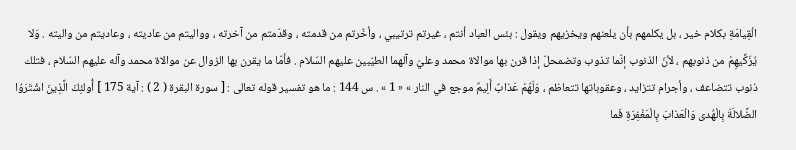الْقِيامَةِ بكلام خير ، بل يكلمهم بأن يلعنهم ويخزيهم ويقول : بئس العباد أنتم ، غيرتم ترتيبي ، وأخّرتم من قدمته ، وقدّمتم من آخرته ، وواليتم من عاديته ، وعاديتم من واليته . وَلا يُزَكِّيهِمْ من ذنوبهم ، لأنّ الذنوب إنّما تذوب وتضمحلّ إذا قرن بها موالاة محمد وعليّ وآلهما الطيّبين عليهم السّلام . فأمّا ما يقرن بها الزوال عن موالاة محمد وآله عليهم السّلام ، فتلك ذنوب تتضاعف ، وأجرام تتزايد ، وعقوباتها تتعاظم ، وَلَهُمْ عَذابٌ أَلِيمٌ موجع في النار » « 1 » . س 144 : ما هو تفسير قوله تعالى : [ سورة البقرة ( 2 ) : آية 175 ] أُولئِكَ الَّذِينَ اشْتَرَوُا الضَّلالَةَ بِالْهُدى وَالْعَذابَ بِالْمَغْفِرَةِ فَما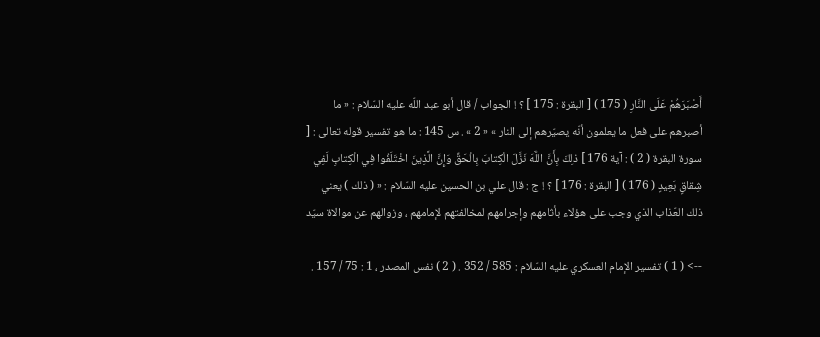أَصْبَرَهُمْ عَلَى النَّارِ ( 175 ) [ البقرة : 175 ] ؟ ! الجواب / قال أبو عبد اللّه عليه السّلام : « ما أصبرهم على فعل ما يعلمون أنّه يصيّرهم إلى النار » « 2 » . س 145 : ما هو تفسير قوله تعالى : [ سورة البقرة ( 2 ) : آية 176 ] ذلِكَ بِأَنَّ اللَّهَ نَزَّلَ الْكِتابَ بِالْحَقِّ وَإِنَّ الَّذِينَ اخْتَلَفُوا فِي الْكِتابِ لَفِي شِقاقٍ بَعِيدٍ ( 176 ) [ البقرة : 176 ] ؟ ! ج : قال علي بن الحسين عليه السّلام : « ( ذلك ) يعني ذلك العّذاب الذي وجب على هؤلاء بأثامهم وإجرامهم لمخالفتهم لإمامهم ، وزوالهم عن موالاة سيّد

--> ( 1 ) تفسير الإمام العسكري عليه السّلام : 585 / 352 . ( 2 ) نفس المصدر ، 1 : 75 / 157 .